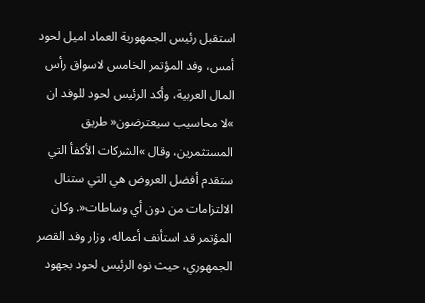استقبل رئيس الجمهورية العماد اميل لحود أمس، وفد المؤتمر الخامس لاسواق رأس المال العربية، وأكد الرئيس لحود للوفد ان »لا محاسيب سيعترضون« طريق المستثمرين، وقال »الشركات الأكفأ التي ستقدم أفضل العروض هي التي ستنال الالتزامات من دون أي وساطات«. وكان المؤتمر قد استأنف أعماله، وزار وفد القصر الجمهوري، حيث نوه الرئيس لحود بجهود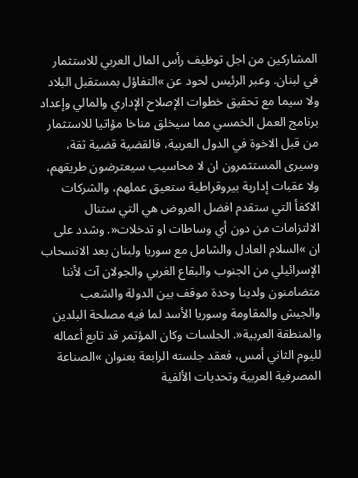المشاركين من اجل توظيف رأس المال العربي للاستثمار في لبنان. وعبر الرئيس لحود عن »التفاؤل بمستقبل البلاد ولا سيما مع تحقيق خطوات الإصلاح الإداري والمالي وإعداد برنامج العمل الخمسي مما سيخلق مناخا مؤاتيا للاستثمار من قبل الاخوة في الدول العربية، فالقضية قضية ثقة، وسيرى المستثمرون ان لا محاسيب سيعترضون طريقهم، ولا عقبات إدارية بيروقراطية ستعيق عملهم، والشركات الاكفأ التي ستقدم افضل العروض هي التي ستنال الالتزامات من دون أي وساطات او تدخلات«. وشدد على ان »السلام العادل والشامل مع سوريا ولبنان بعد الانسحاب الإسرائيلي من الجنوب والبقاع الغربي والجولان آت لأننا متضامنون ولدينا وحدة موقف بين الدولة والشعب والجيش والمقاومة وسوريا الأسد لما فيه مصلحة البلدين والمنطقة العربية«. الجلسات وكان المؤتمر قد تابع أعماله لليوم الثاني أمس، فعقد جلسته الرابعة بعنوان »الصناعة المصرفية العربية وتحديات الألفية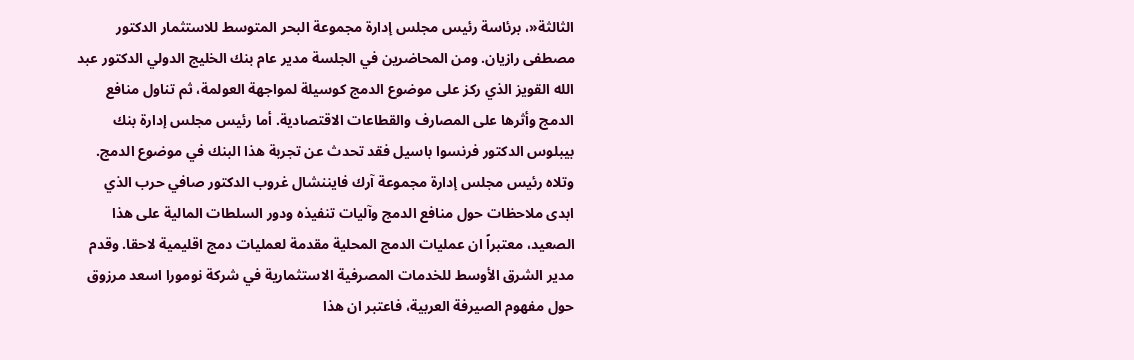الثالثة«، برئاسة رئيس مجلس إدارة مجموعة البحر المتوسط للاستثمار الدكتور مصطفى رازيان. ومن المحاضرين في الجلسة مدير عام بنك الخليج الدولي الدكتور عبد الله القويز الذي ركز على موضوع الدمج كوسيلة لمواجهة العولمة، ثم تناول منافع الدمج وأثرها على المصارف والقطاعات الاقتصادية. أما رئيس مجلس إدارة بنك بيبلوس الدكتور فرنسوا باسيل فقد تحدث عن تجربة هذا البنك في موضوع الدمج. وتلاه رئيس مجلس إدارة مجموعة آرك فايننشال غروب الدكتور صافي حرب الذي ابدى ملاحظات حول منافع الدمج وآليات تنفيذه ودور السلطات المالية على هذا الصعيد، معتبراً ان عمليات الدمج المحلية مقدمة لعمليات دمج اقليمية لاحقا. وقدم مدير الشرق الأوسط للخدمات المصرفية الاستثمارية في شركة نومورا اسعد مرزوق حول مفهوم الصيرفة العربية، فاعتبر ان هذا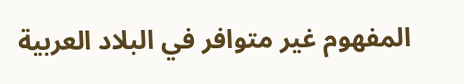المفهوم غير متوافر في البلاد العربية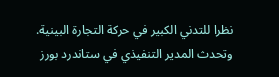نظرا للتدني الكبير في حركة التجارة البينية. وتحدث المدير التنفيذي في ستاندرد بورز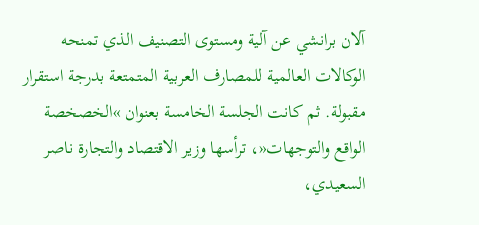آلان برانشي عن آلية ومستوى التصنيف الذي تمنحه الوكالات العالمية للمصارف العربية المتمتعة بدرجة استقرار مقبولة. ثم كانت الجلسة الخامسة بعنوان »الخصخصة الواقع والتوجهات«، ترأسها وزير الاقتصاد والتجارة ناصر السعيدي،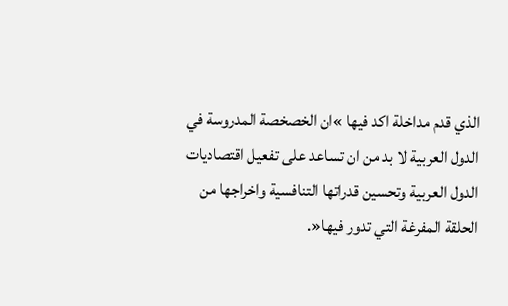الذي قدم مداخلة اكد فيها »ان الخصخصة المدروسة في الدول العربية لا بد من ان تساعد على تفعيل اقتصاديات الدول العربية وتحسين قدراتها التنافسية واخراجها من الحلقة المفرغة التي تدور فيها«.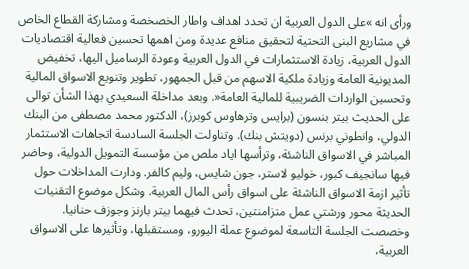ورأى انه »على الدول العربية ان تحدد اهداف واطار الخصخصة ومشاركة القطاع الخاص في مشاريع البنى التحتية لتحقيق منافع عديدة ومن اهمها تحسين فعالية اقتصاديات الدول العربية، زيادة الاستثمارات في الدول العربية وعودة الرساميل اليها، تخفيض المديونية العامة وزيادة ملكية الاسهم من قبل الجمهور، تطوير وتنويع الاسواق المالية وتحسين الواردات الضريبية للمالية العامة«. وبعد مداخلة السعيدي بهذا الشأن توالى على الحديث بيتر بنسون (برايس وترهاوس كوبرز)، الدكتور محمد مصطفى من البنك الدولي، وانطوني برنس (دويتش بنك). وتناولت الجلسة السادسة اتجاهات الاستثمار المباشر في الاسواق الناشئة، وترأسها اياد ملص من مؤسسة التمويل الدولية، وحاضر فيها سانجيف كبور، خوليو لاستر، جون شايس، وليم كالفر. ودارت المداخلات حول تأثير ازمة الاسواق الناشئة على اسواق رأس المال العربية. وشكل موضوع التقنيات الحديثة محور ورشتي عمل متزامنتين، تحدث فيهما بيتر بارنز وجوزف حنانيا. وخصصت الجلسة التاسعة لموضوع عملة اليورو، ومستقبلها، وتأثيرها على الاسواق العربية،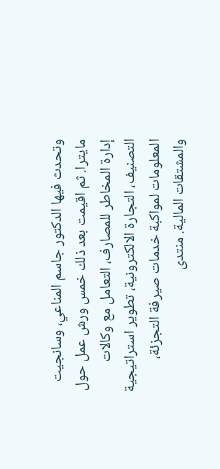وتحدث فيها الدكتور جاسم المناعي، وسانجيت مايترا. ثم اقيمت بعد ذلك خمس ورش عمل حول إدارة المخاطر للمصارف، التعامل مع وكالات التصنيف، التجارة الالكترونية، تطوير استراتيجية المعلومات لمواكبة خدمات صيرفة التجزئة، والمشتقات المالية. منتدى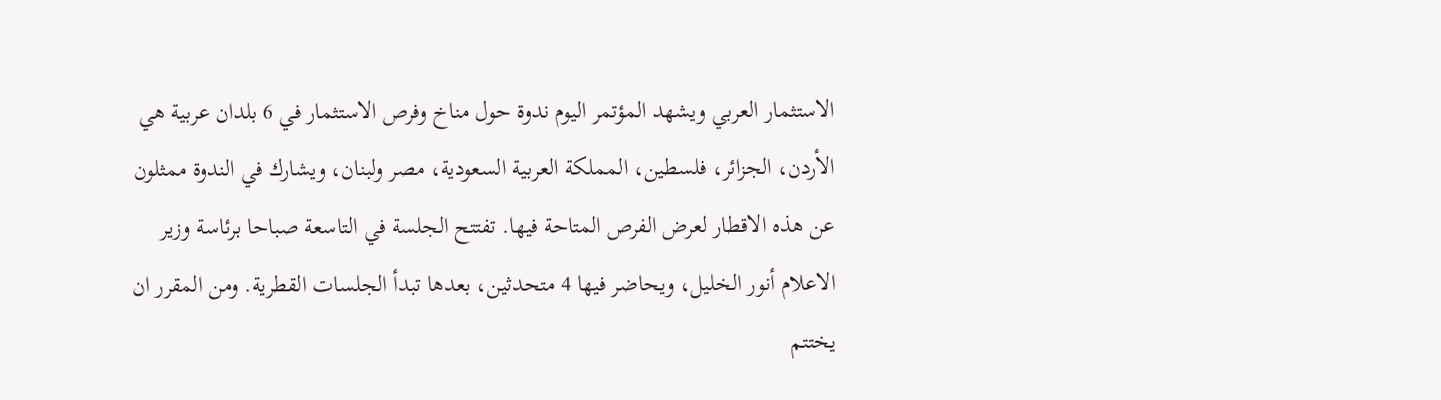الاستثمار العربي ويشهد المؤتمر اليوم ندوة حول مناخ وفرص الاستثمار في 6 بلدان عربية هي الأردن، الجزائر، فلسطين، المملكة العربية السعودية، مصر ولبنان، ويشارك في الندوة ممثلون عن هذه الاقطار لعرض الفرص المتاحة فيها. تفتتح الجلسة في التاسعة صباحا برئاسة وزير الاعلام أنور الخليل، ويحاضر فيها 4 متحدثين، بعدها تبدأ الجلسات القطرية. ومن المقرر ان يختتم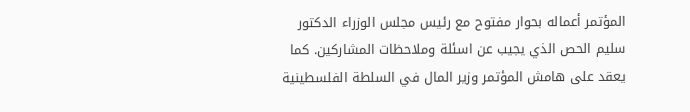المؤتمر أعماله بحوار مفتوح مع رئيس مجلس الوزراء الدكتور سليم الحص الذي يجيب عن اسئلة وملاحظات المشاركين. كما يعقد على هامش المؤتمر وزير المال في السلطة الفلسطينية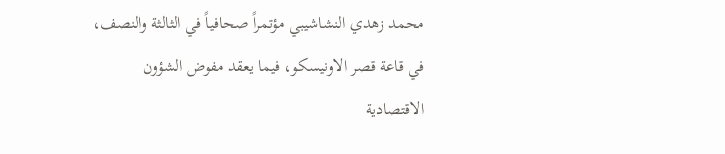محمد زهدي النشاشيبي مؤتمراً صحافياً في الثالثة والنصف، في قاعة قصر الاونيسكو، فيما يعقد مفوض الشؤون الاقتصادية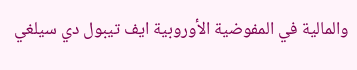والمالية في المفوضية الأوروبية ايف تيبول دي سيلغي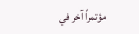مؤتمراً آخر في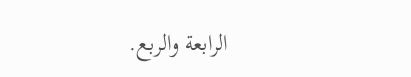الرابعة والربع.